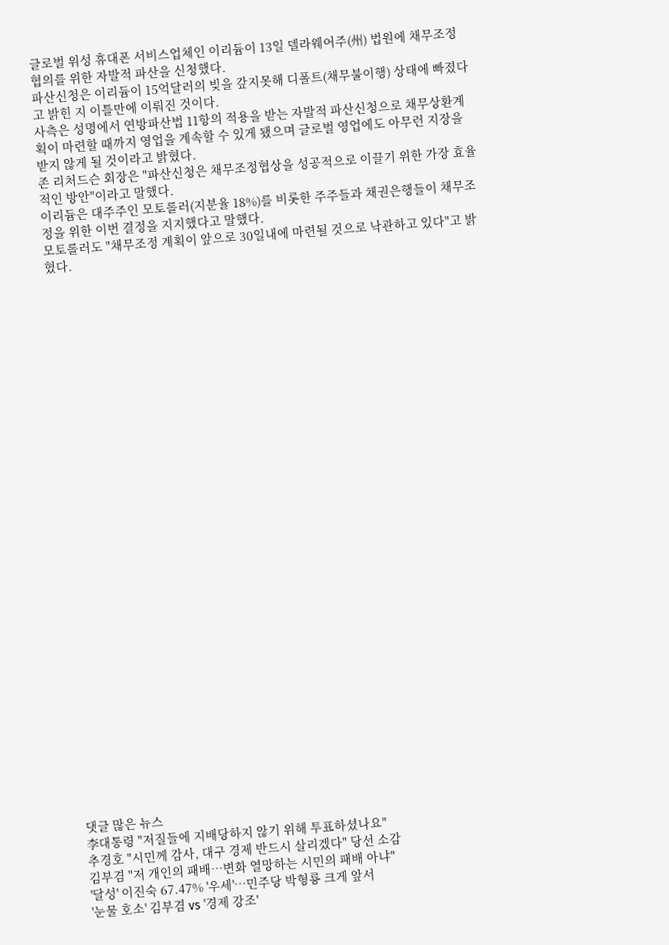글로벌 위성 휴대폰 서비스업체인 이리듐이 13일 델라웨어주(州) 법원에 채무조정 협의를 위한 자발적 파산을 신청했다.
파산신청은 이리듐이 15억달러의 빚을 갚지못해 디폴트(채무불이행) 상태에 빠졌다고 밝힌 지 이틀만에 이뤄진 것이다.
사측은 성명에서 연방파산법 11항의 적용을 받는 자발적 파산신청으로 채무상환계획이 마련할 때까지 영업을 계속할 수 있게 됐으며 글로벌 영업에도 아무런 지장을 받지 않게 될 것이라고 밝혔다.
존 리처드슨 회장은 "파산신청은 채무조정협상을 성공적으로 이끌기 위한 가장 효율적인 방안"이라고 말했다.
이리듐은 대주주인 모토롤러(지분율 18%)를 비롯한 주주들과 채권은행들이 채무조정을 위한 이번 결정을 지지했다고 말했다.
모토롤러도 "채무조정 계획이 앞으로 30일내에 마련될 것으로 낙관하고 있다"고 밝혔다.
































댓글 많은 뉴스
李대통령 "저질들에 지배당하지 않기 위해 투표하셨나요"
추경호 "시민께 감사, 대구 경제 반드시 살리겠다" 당선 소감
김부겸 "저 개인의 패배…변화 열망하는 시민의 패배 아냐"
'달성' 이진숙 67.47% '우세'…민주당 박형룡 크게 앞서
'눈물 호소' 김부겸 vs '경제 강조'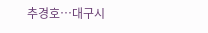추경호…대구시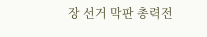장 선거 막판 총력전